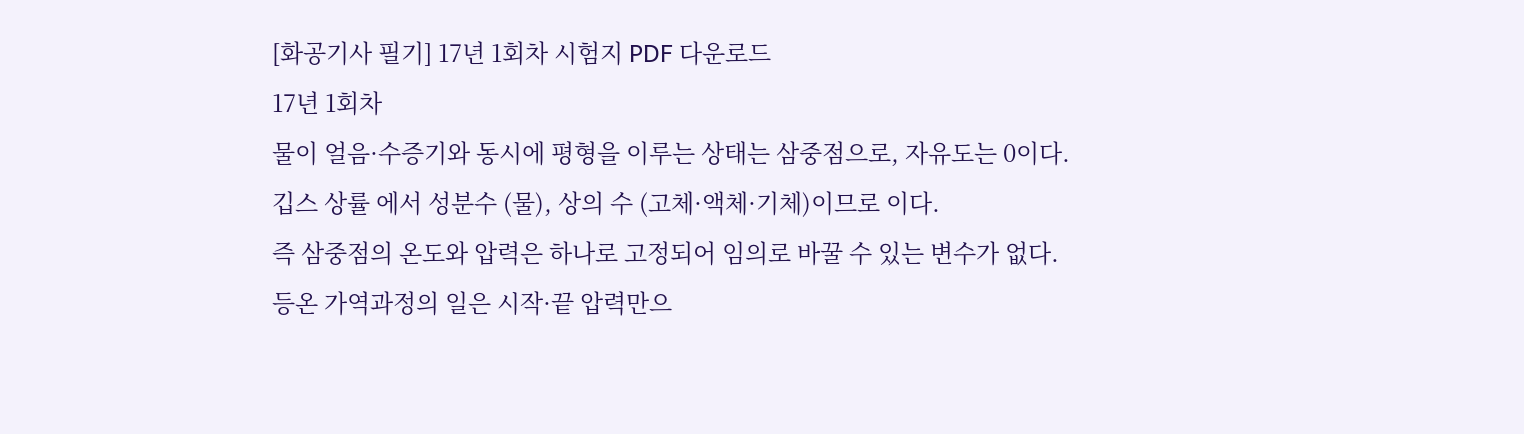[화공기사 필기] 17년 1회차 시험지 PDF 다운로드
17년 1회차
물이 얼음·수증기와 동시에 평형을 이루는 상태는 삼중점으로, 자유도는 0이다.
깁스 상률 에서 성분수 (물), 상의 수 (고체·액체·기체)이므로 이다.
즉 삼중점의 온도와 압력은 하나로 고정되어 임의로 바꿀 수 있는 변수가 없다.
등온 가역과정의 일은 시작·끝 압력만으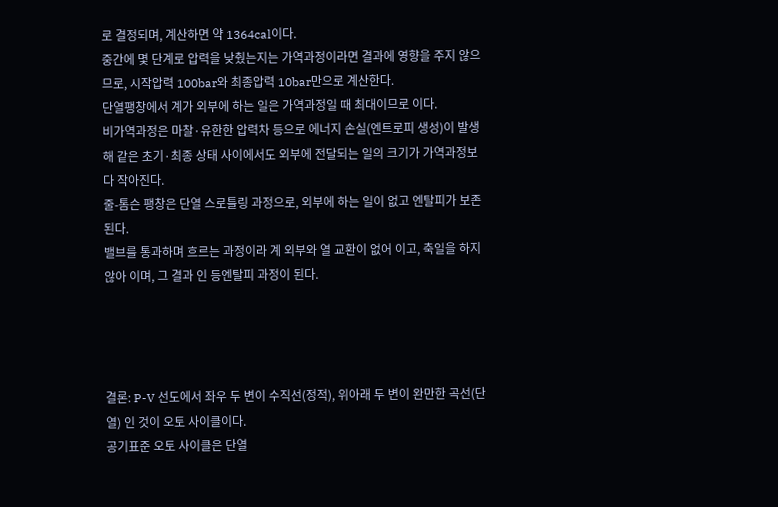로 결정되며, 계산하면 약 1364cal이다.
중간에 몇 단계로 압력을 낮췄는지는 가역과정이라면 결과에 영향을 주지 않으므로, 시작압력 100bar와 최종압력 10bar만으로 계산한다.
단열팽창에서 계가 외부에 하는 일은 가역과정일 때 최대이므로 이다.
비가역과정은 마찰·유한한 압력차 등으로 에너지 손실(엔트로피 생성)이 발생해 같은 초기·최종 상태 사이에서도 외부에 전달되는 일의 크기가 가역과정보다 작아진다.
줄-톰슨 팽창은 단열 스로틀링 과정으로, 외부에 하는 일이 없고 엔탈피가 보존된다.
밸브를 통과하며 흐르는 과정이라 계 외부와 열 교환이 없어 이고, 축일을 하지 않아 이며, 그 결과 인 등엔탈피 과정이 된다.




결론: P-V 선도에서 좌우 두 변이 수직선(정적), 위아래 두 변이 완만한 곡선(단열) 인 것이 오토 사이클이다.
공기표준 오토 사이클은 단열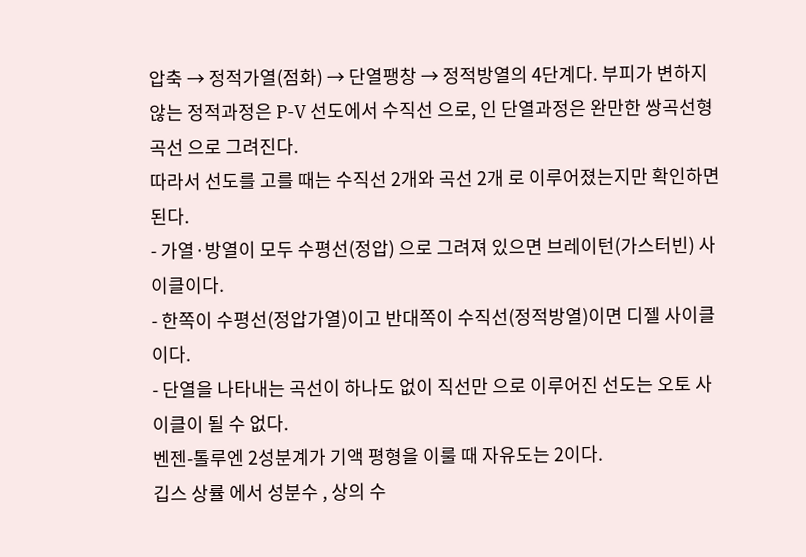압축 → 정적가열(점화) → 단열팽창 → 정적방열의 4단계다. 부피가 변하지 않는 정적과정은 P-V 선도에서 수직선 으로, 인 단열과정은 완만한 쌍곡선형 곡선 으로 그려진다.
따라서 선도를 고를 때는 수직선 2개와 곡선 2개 로 이루어졌는지만 확인하면 된다.
- 가열·방열이 모두 수평선(정압) 으로 그려져 있으면 브레이턴(가스터빈) 사이클이다.
- 한쪽이 수평선(정압가열)이고 반대쪽이 수직선(정적방열)이면 디젤 사이클이다.
- 단열을 나타내는 곡선이 하나도 없이 직선만 으로 이루어진 선도는 오토 사이클이 될 수 없다.
벤젠-톨루엔 2성분계가 기액 평형을 이룰 때 자유도는 2이다.
깁스 상률 에서 성분수 , 상의 수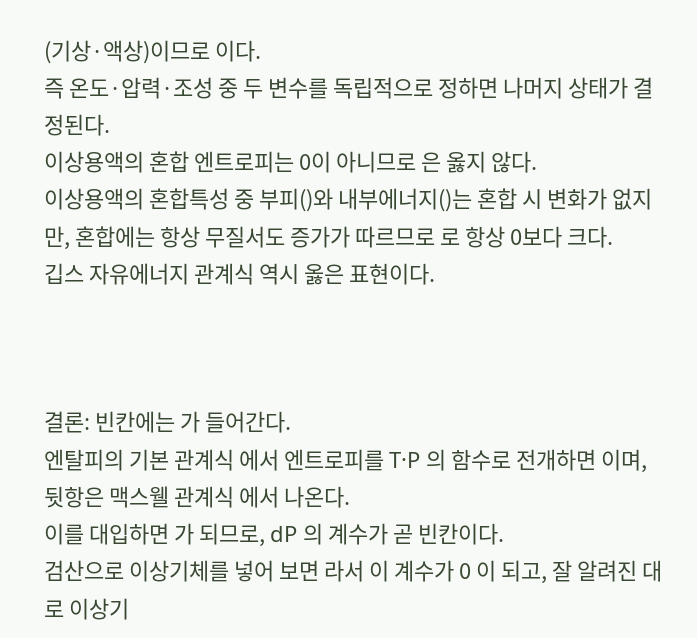(기상·액상)이므로 이다.
즉 온도·압력·조성 중 두 변수를 독립적으로 정하면 나머지 상태가 결정된다.
이상용액의 혼합 엔트로피는 0이 아니므로 은 옳지 않다.
이상용액의 혼합특성 중 부피()와 내부에너지()는 혼합 시 변화가 없지만, 혼합에는 항상 무질서도 증가가 따르므로 로 항상 0보다 크다.
깁스 자유에너지 관계식 역시 옳은 표현이다.



결론: 빈칸에는 가 들어간다.
엔탈피의 기본 관계식 에서 엔트로피를 T·P 의 함수로 전개하면 이며, 뒷항은 맥스웰 관계식 에서 나온다.
이를 대입하면 가 되므로, dP 의 계수가 곧 빈칸이다.
검산으로 이상기체를 넣어 보면 라서 이 계수가 0 이 되고, 잘 알려진 대로 이상기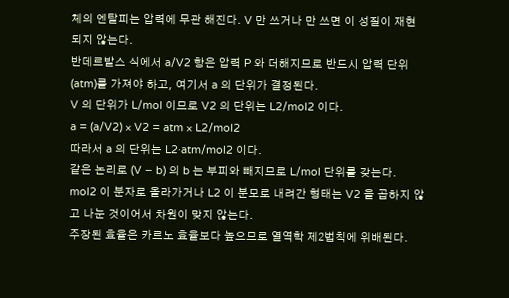체의 엔탈피는 압력에 무관 해진다. V 만 쓰거나 만 쓰면 이 성질이 재현되지 않는다.
반데르발스 식에서 a/V2 항은 압력 P 와 더해지므로 반드시 압력 단위(atm)를 가져야 하고, 여기서 a 의 단위가 결정된다.
V 의 단위가 L/mol 이므로 V2 의 단위는 L2/mol2 이다.
a = (a/V2) × V2 = atm × L2/mol2
따라서 a 의 단위는 L2·atm/mol2 이다.
같은 논리로 (V − b) 의 b 는 부피와 빼지므로 L/mol 단위를 갖는다. mol2 이 분자로 올라가거나 L2 이 분모로 내려간 형태는 V2 을 곱하지 않고 나눈 것이어서 차원이 맞지 않는다.
주장된 효율은 카르노 효율보다 높으므로 열역학 제2법칙에 위배된다.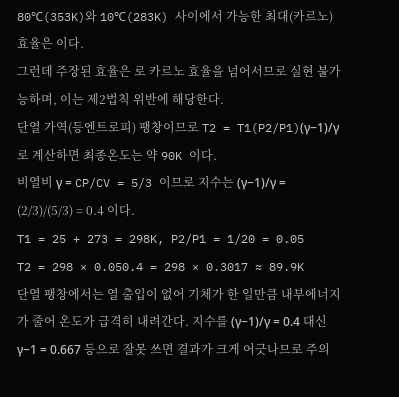80℃(353K)와 10℃(283K) 사이에서 가능한 최대(카르노) 효율은 이다.
그런데 주장된 효율은 로 카르노 효율을 넘어서므로 실현 불가능하며, 이는 제2법칙 위반에 해당한다.
단열 가역(등엔트로피) 팽창이므로 T2 = T1(P2/P1)(γ−1)/γ 로 계산하면 최종온도는 약 90K 이다.
비열비 γ = CP/CV = 5/3 이므로 지수는 (γ−1)/γ = (2/3)/(5/3) = 0.4 이다.
T1 = 25 + 273 = 298K, P2/P1 = 1/20 = 0.05
T2 = 298 × 0.050.4 = 298 × 0.3017 ≈ 89.9K
단열 팽창에서는 열 출입이 없어 기체가 한 일만큼 내부에너지가 줄어 온도가 급격히 내려간다. 지수를 (γ−1)/γ = 0.4 대신 γ−1 = 0.667 등으로 잘못 쓰면 결과가 크게 어긋나므로 주의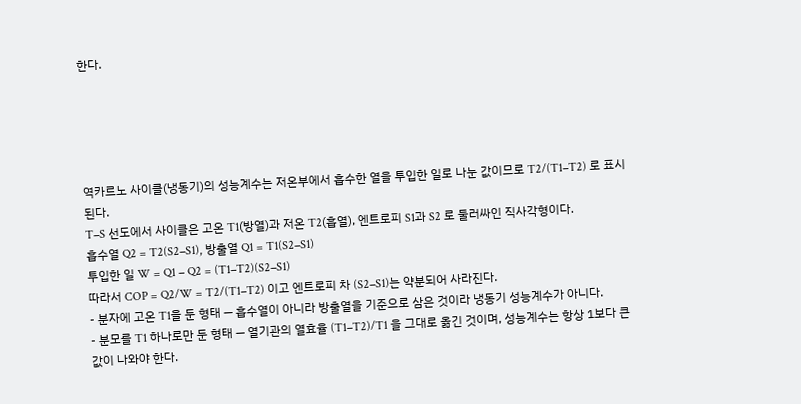한다.





역카르노 사이클(냉동기)의 성능계수는 저온부에서 흡수한 열을 투입한 일로 나눈 값이므로 T2/(T1−T2) 로 표시된다.
T−S 선도에서 사이클은 고온 T1(방열)과 저온 T2(흡열), 엔트로피 S1과 S2 로 둘러싸인 직사각형이다.
흡수열 Q2 = T2(S2−S1), 방출열 Q1 = T1(S2−S1)
투입한 일 W = Q1 − Q2 = (T1−T2)(S2−S1)
따라서 COP = Q2/W = T2/(T1−T2) 이고 엔트로피 차 (S2−S1)는 약분되어 사라진다.
- 분자에 고온 T1을 둔 형태 — 흡수열이 아니라 방출열을 기준으로 삼은 것이라 냉동기 성능계수가 아니다.
- 분모를 T1 하나로만 둔 형태 — 열기관의 열효율 (T1−T2)/T1 을 그대로 옮긴 것이며, 성능계수는 항상 1보다 큰 값이 나와야 한다.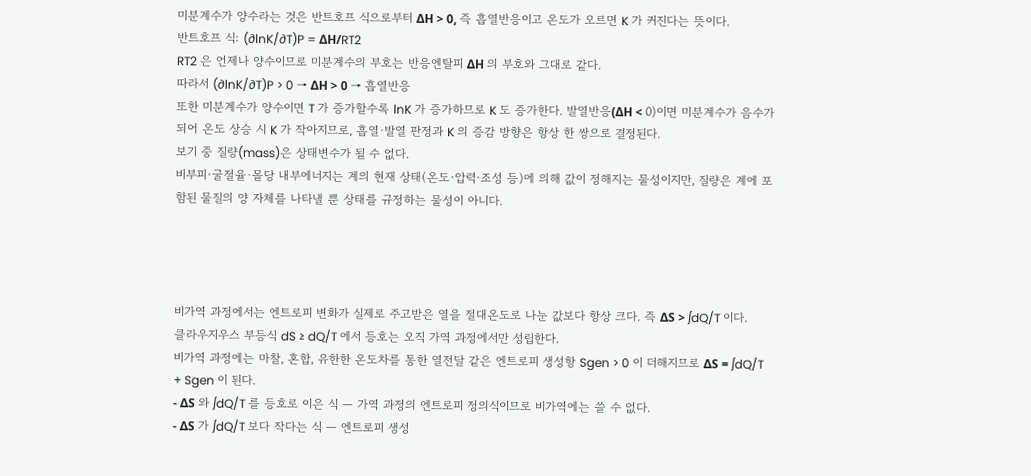미분계수가 양수라는 것은 반트호프 식으로부터 ΔH > 0, 즉 흡열반응이고 온도가 오르면 K 가 커진다는 뜻이다.
반트호프 식: (∂lnK/∂T)P = ΔH/RT2
RT2 은 언제나 양수이므로 미분계수의 부호는 반응엔탈피 ΔH 의 부호와 그대로 같다.
따라서 (∂lnK/∂T)P > 0 → ΔH > 0 → 흡열반응
또한 미분계수가 양수이면 T 가 증가할수록 lnK 가 증가하므로 K 도 증가한다. 발열반응(ΔH < 0)이면 미분계수가 음수가 되어 온도 상승 시 K 가 작아지므로, 흡열·발열 판정과 K 의 증감 방향은 항상 한 쌍으로 결정된다.
보기 중 질량(mass)은 상태변수가 될 수 없다.
비부피·굴절율·몰당 내부에너지는 계의 현재 상태(온도·압력·조성 등)에 의해 값이 정해지는 물성이지만, 질량은 계에 포함된 물질의 양 자체를 나타낼 뿐 상태를 규정하는 물성이 아니다.




비가역 과정에서는 엔트로피 변화가 실제로 주고받은 열을 절대온도로 나눈 값보다 항상 크다. 즉 ΔS > ∫dQ/T 이다.
클라우지우스 부등식 dS ≥ dQ/T 에서 등호는 오직 가역 과정에서만 성립한다.
비가역 과정에는 마찰, 혼합, 유한한 온도차를 통한 열전달 같은 엔트로피 생성항 Sgen > 0 이 더해지므로 ΔS = ∫dQ/T + Sgen 이 된다.
- ΔS 와 ∫dQ/T 를 등호로 이은 식 — 가역 과정의 엔트로피 정의식이므로 비가역에는 쓸 수 없다.
- ΔS 가 ∫dQ/T 보다 작다는 식 — 엔트로피 생성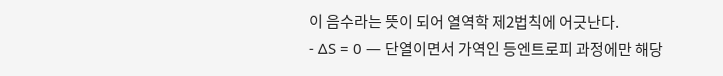이 음수라는 뜻이 되어 열역학 제2법칙에 어긋난다.
- ΔS = 0 — 단열이면서 가역인 등엔트로피 과정에만 해당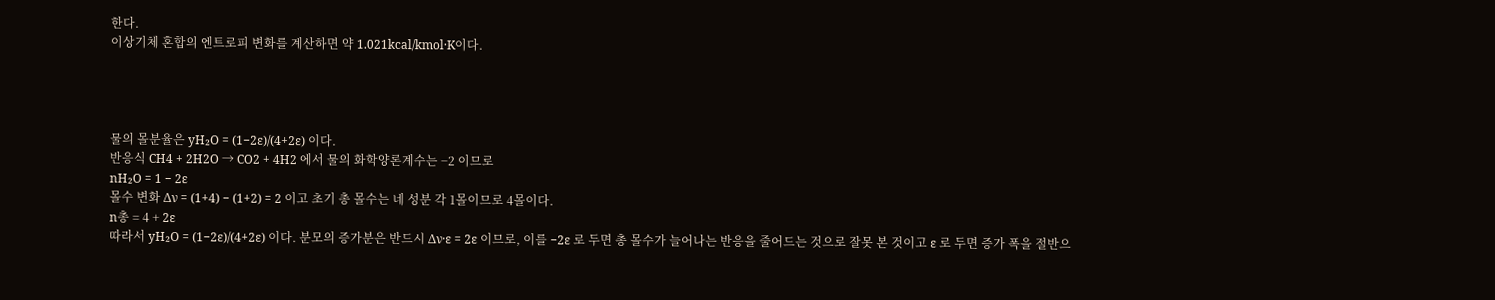한다.
이상기체 혼합의 엔트로피 변화를 계산하면 약 1.021kcal/kmol·K이다.




물의 몰분율은 yH₂O = (1−2ε)/(4+2ε) 이다.
반응식 CH4 + 2H2O → CO2 + 4H2 에서 물의 화학양론계수는 −2 이므로
nH₂O = 1 − 2ε
몰수 변화 Δν = (1+4) − (1+2) = 2 이고 초기 총 몰수는 네 성분 각 1몰이므로 4몰이다.
n총 = 4 + 2ε
따라서 yH₂O = (1−2ε)/(4+2ε) 이다. 분모의 증가분은 반드시 Δν·ε = 2ε 이므로, 이를 −2ε 로 두면 총 몰수가 늘어나는 반응을 줄어드는 것으로 잘못 본 것이고 ε 로 두면 증가 폭을 절반으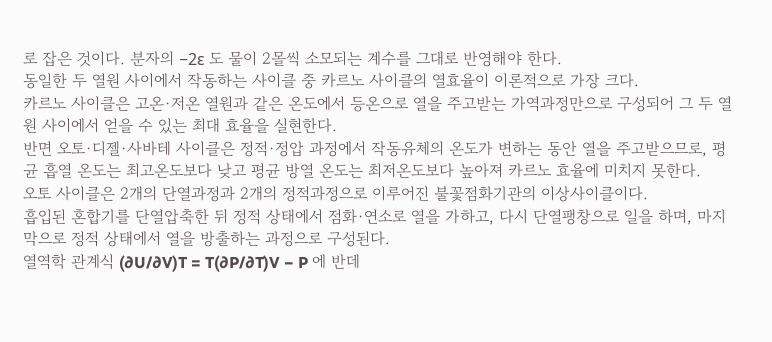로 잡은 것이다. 분자의 −2ε 도 물이 2몰씩 소모되는 계수를 그대로 반영해야 한다.
동일한 두 열원 사이에서 작동하는 사이클 중 카르노 사이클의 열효율이 이론적으로 가장 크다.
카르노 사이클은 고온·저온 열원과 같은 온도에서 등온으로 열을 주고받는 가역과정만으로 구성되어 그 두 열원 사이에서 얻을 수 있는 최대 효율을 실현한다.
반면 오토·디젤·사바테 사이클은 정적·정압 과정에서 작동유체의 온도가 변하는 동안 열을 주고받으므로, 평균 흡열 온도는 최고온도보다 낮고 평균 방열 온도는 최저온도보다 높아져 카르노 효율에 미치지 못한다.
오토 사이클은 2개의 단열과정과 2개의 정적과정으로 이루어진 불꽃점화기관의 이상사이클이다.
흡입된 혼합기를 단열압축한 뒤 정적 상태에서 점화·연소로 열을 가하고, 다시 단열팽창으로 일을 하며, 마지막으로 정적 상태에서 열을 방출하는 과정으로 구성된다.
열역학 관계식 (∂U/∂V)T = T(∂P/∂T)V − P 에 반데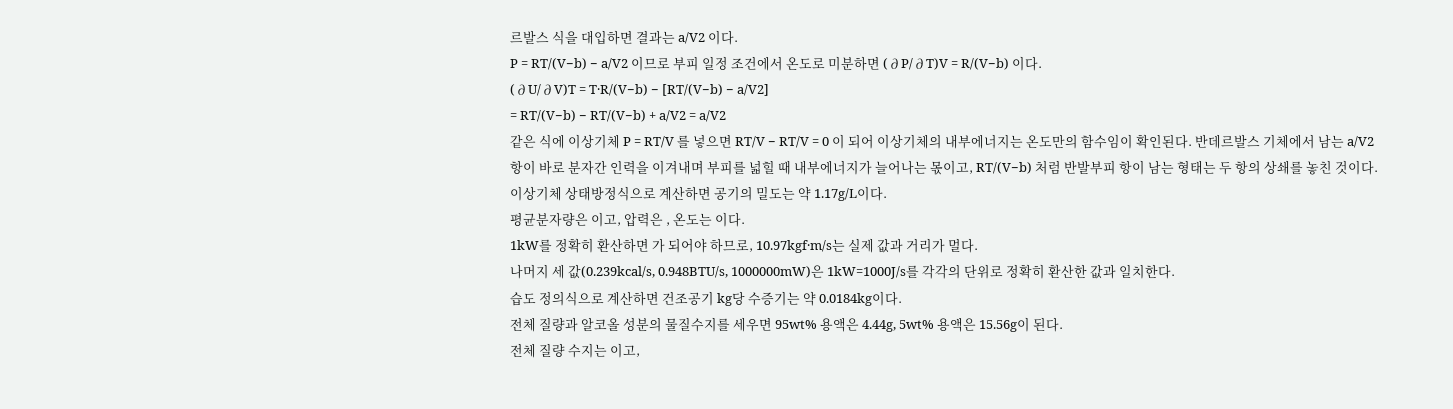르발스 식을 대입하면 결과는 a/V2 이다.
P = RT/(V−b) − a/V2 이므로 부피 일정 조건에서 온도로 미분하면 (∂P/∂T)V = R/(V−b) 이다.
(∂U/∂V)T = T·R/(V−b) − [RT/(V−b) − a/V2]
= RT/(V−b) − RT/(V−b) + a/V2 = a/V2
같은 식에 이상기체 P = RT/V 를 넣으면 RT/V − RT/V = 0 이 되어 이상기체의 내부에너지는 온도만의 함수임이 확인된다. 반데르발스 기체에서 남는 a/V2 항이 바로 분자간 인력을 이겨내며 부피를 넓힐 때 내부에너지가 늘어나는 몫이고, RT/(V−b) 처럼 반발부피 항이 남는 형태는 두 항의 상쇄를 놓친 것이다.
이상기체 상태방정식으로 계산하면 공기의 밀도는 약 1.17g/L이다.
평균분자량은 이고, 압력은 , 온도는 이다.
1kW를 정확히 환산하면 가 되어야 하므로, 10.97kgf·m/s는 실제 값과 거리가 멀다.
나머지 세 값(0.239kcal/s, 0.948BTU/s, 1000000mW)은 1kW=1000J/s를 각각의 단위로 정확히 환산한 값과 일치한다.
습도 정의식으로 계산하면 건조공기 kg당 수증기는 약 0.0184kg이다.
전체 질량과 알코올 성분의 물질수지를 세우면 95wt% 용액은 4.44g, 5wt% 용액은 15.56g이 된다.
전체 질량 수지는 이고,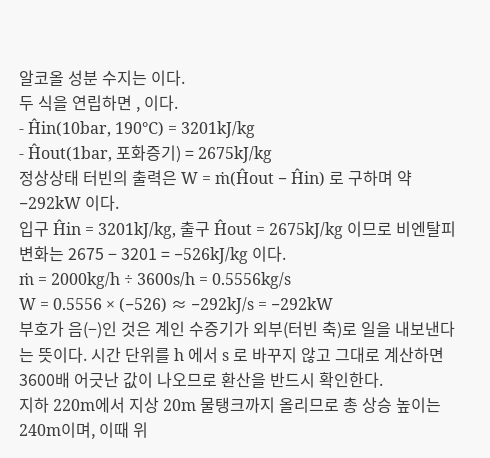알코올 성분 수지는 이다.
두 식을 연립하면 , 이다.
- Ĥin(10bar, 190℃) = 3201kJ/kg
- Ĥout(1bar, 포화증기) = 2675kJ/kg
정상상태 터빈의 출력은 W = ṁ(Ĥout − Ĥin) 로 구하며 약 −292kW 이다.
입구 Ĥin = 3201kJ/kg, 출구 Ĥout = 2675kJ/kg 이므로 비엔탈피 변화는 2675 − 3201 = −526kJ/kg 이다.
ṁ = 2000kg/h ÷ 3600s/h = 0.5556kg/s
W = 0.5556 × (−526) ≈ −292kJ/s = −292kW
부호가 음(−)인 것은 계인 수증기가 외부(터빈 축)로 일을 내보낸다는 뜻이다. 시간 단위를 h 에서 s 로 바꾸지 않고 그대로 계산하면 3600배 어긋난 값이 나오므로 환산을 반드시 확인한다.
지하 220m에서 지상 20m 물탱크까지 올리므로 총 상승 높이는 240m이며, 이때 위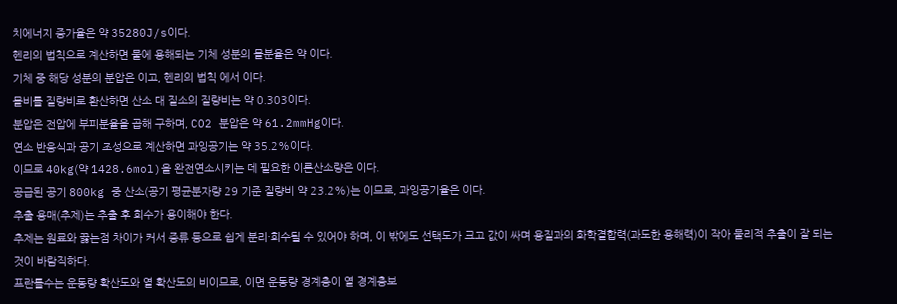치에너지 증가율은 약 35280J/s이다.
헨리의 법칙으로 계산하면 물에 용해되는 기체 성분의 몰분율은 약 이다.
기체 중 해당 성분의 분압은 이고, 헨리의 법칙 에서 이다.
몰비를 질량비로 환산하면 산소 대 질소의 질량비는 약 0.303이다.
분압은 전압에 부피분율을 곱해 구하며, CO2 분압은 약 61.2mmHg이다.
연소 반응식과 공기 조성으로 계산하면 과잉공기는 약 35.2%이다.
이므로 40kg(약 1428.6mol)을 완전연소시키는 데 필요한 이론산소량은 이다.
공급된 공기 800kg 중 산소(공기 평균분자량 29 기준 질량비 약 23.2%)는 이므로, 과잉공기율은 이다.
추출 용매(추제)는 추출 후 회수가 용이해야 한다.
추제는 원료와 끓는점 차이가 커서 증류 등으로 쉽게 분리·회수될 수 있어야 하며, 이 밖에도 선택도가 크고 값이 싸며 용질과의 화학결합력(과도한 용해력)이 작아 물리적 추출이 잘 되는 것이 바람직하다.
프란틀수는 운동량 확산도와 열 확산도의 비이므로, 이면 운동량 경계층이 열 경계층보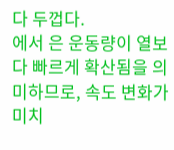다 두껍다.
에서 은 운동량이 열보다 빠르게 확산됨을 의미하므로, 속도 변화가 미치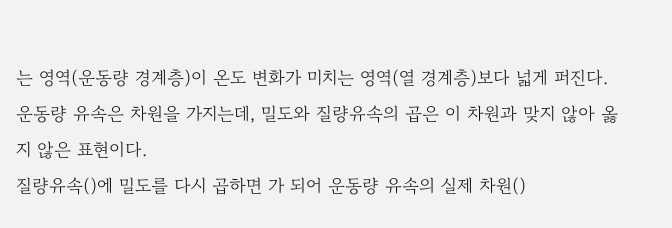는 영역(운동량 경계층)이 온도 변화가 미치는 영역(열 경계층)보다 넓게 퍼진다.
운동량 유속은 차원을 가지는데, 밀도와 질량유속의 곱은 이 차원과 맞지 않아 옳지 않은 표현이다.
질량유속()에 밀도를 다시 곱하면 가 되어 운동량 유속의 실제 차원()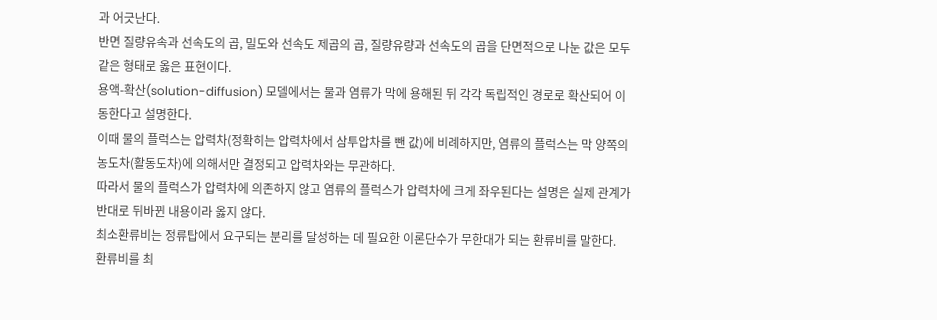과 어긋난다.
반면 질량유속과 선속도의 곱, 밀도와 선속도 제곱의 곱, 질량유량과 선속도의 곱을 단면적으로 나눈 값은 모두 같은 형태로 옳은 표현이다.
용액-확산(solution-diffusion) 모델에서는 물과 염류가 막에 용해된 뒤 각각 독립적인 경로로 확산되어 이동한다고 설명한다.
이때 물의 플럭스는 압력차(정확히는 압력차에서 삼투압차를 뺀 값)에 비례하지만, 염류의 플럭스는 막 양쪽의 농도차(활동도차)에 의해서만 결정되고 압력차와는 무관하다.
따라서 물의 플럭스가 압력차에 의존하지 않고 염류의 플럭스가 압력차에 크게 좌우된다는 설명은 실제 관계가 반대로 뒤바뀐 내용이라 옳지 않다.
최소환류비는 정류탑에서 요구되는 분리를 달성하는 데 필요한 이론단수가 무한대가 되는 환류비를 말한다.
환류비를 최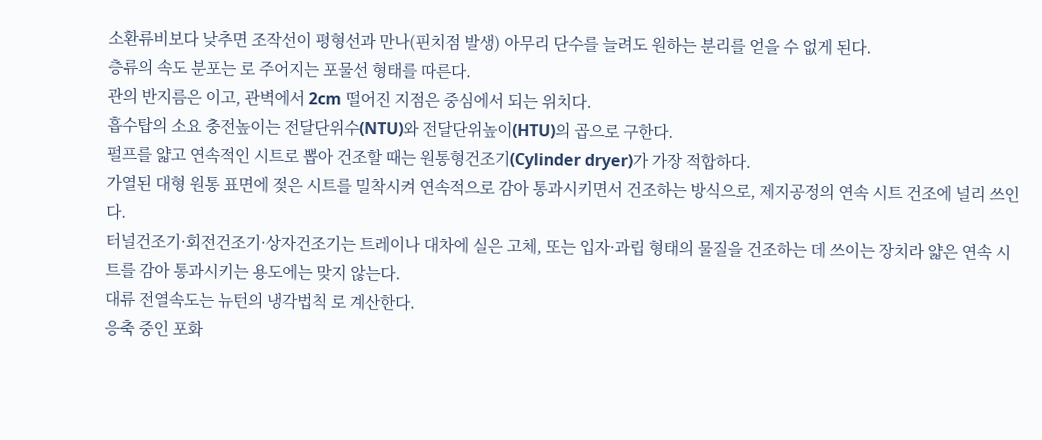소환류비보다 낮추면 조작선이 평형선과 만나(핀치점 발생) 아무리 단수를 늘려도 원하는 분리를 얻을 수 없게 된다.
층류의 속도 분포는 로 주어지는 포물선 형태를 따른다.
관의 반지름은 이고, 관벽에서 2cm 떨어진 지점은 중심에서 되는 위치다.
흡수탑의 소요 충전높이는 전달단위수(NTU)와 전달단위높이(HTU)의 곱으로 구한다.
펄프를 얇고 연속적인 시트로 뽑아 건조할 때는 원통형건조기(Cylinder dryer)가 가장 적합하다.
가열된 대형 원통 표면에 젖은 시트를 밀착시켜 연속적으로 감아 통과시키면서 건조하는 방식으로, 제지공정의 연속 시트 건조에 널리 쓰인다.
터널건조기·회전건조기·상자건조기는 트레이나 대차에 실은 고체, 또는 입자·과립 형태의 물질을 건조하는 데 쓰이는 장치라 얇은 연속 시트를 감아 통과시키는 용도에는 맞지 않는다.
대류 전열속도는 뉴턴의 냉각법칙 로 계산한다.
응축 중인 포화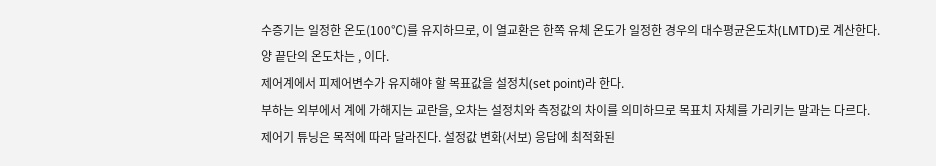수증기는 일정한 온도(100℃)를 유지하므로, 이 열교환은 한쪽 유체 온도가 일정한 경우의 대수평균온도차(LMTD)로 계산한다.
양 끝단의 온도차는 , 이다.
제어계에서 피제어변수가 유지해야 할 목표값을 설정치(set point)라 한다.
부하는 외부에서 계에 가해지는 교란을, 오차는 설정치와 측정값의 차이를 의미하므로 목표치 자체를 가리키는 말과는 다르다.
제어기 튜닝은 목적에 따라 달라진다. 설정값 변화(서보) 응답에 최적화된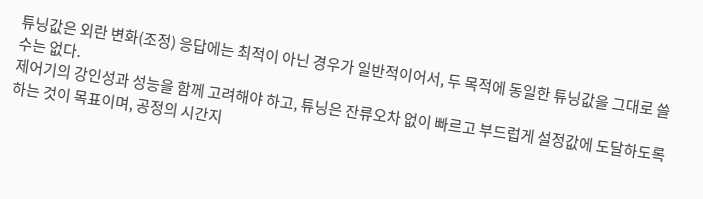튜닝값은 외란 변화(조정) 응답에는 최적이 아닌 경우가 일반적이어서, 두 목적에 동일한 튜닝값을 그대로 쓸 수는 없다.
제어기의 강인성과 성능을 함께 고려해야 하고, 튜닝은 잔류오차 없이 빠르고 부드럽게 설정값에 도달하도록 하는 것이 목표이며, 공정의 시간지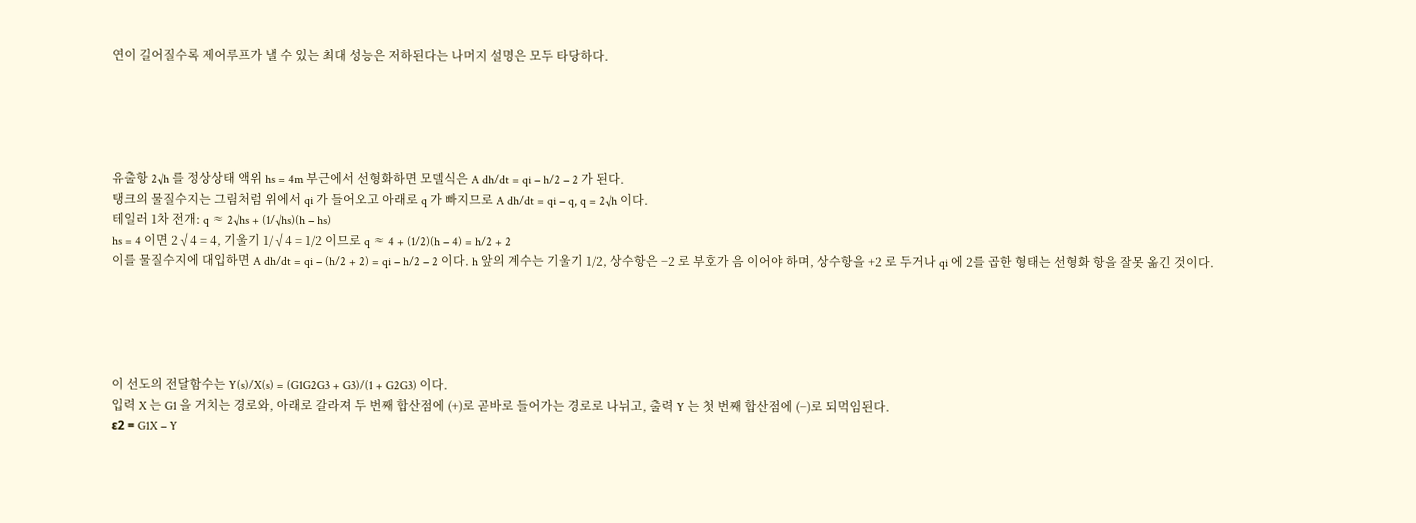연이 길어질수록 제어루프가 낼 수 있는 최대 성능은 저하된다는 나머지 설명은 모두 타당하다.





유출항 2√h 를 정상상태 액위 hs = 4m 부근에서 선형화하면 모델식은 A dh/dt = qi − h/2 − 2 가 된다.
탱크의 물질수지는 그림처럼 위에서 qi 가 들어오고 아래로 q 가 빠지므로 A dh/dt = qi − q, q = 2√h 이다.
테일러 1차 전개: q ≈ 2√hs + (1/√hs)(h − hs)
hs = 4 이면 2√4 = 4, 기울기 1/√4 = 1/2 이므로 q ≈ 4 + (1/2)(h − 4) = h/2 + 2
이를 물질수지에 대입하면 A dh/dt = qi − (h/2 + 2) = qi − h/2 − 2 이다. h 앞의 계수는 기울기 1/2, 상수항은 −2 로 부호가 음 이어야 하며, 상수항을 +2 로 두거나 qi 에 2를 곱한 형태는 선형화 항을 잘못 옮긴 것이다.





이 선도의 전달함수는 Y(s)/X(s) = (G1G2G3 + G3)/(1 + G2G3) 이다.
입력 X 는 G1 을 거치는 경로와, 아래로 갈라져 두 번째 합산점에 (+)로 곧바로 들어가는 경로로 나뉘고, 출력 Y 는 첫 번째 합산점에 (−)로 되먹임된다.
ε2 = G1X − Y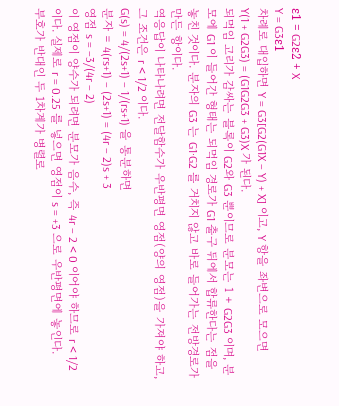ε1 = G2ε2 + X
Y = G3ε1
차례로 대입하면 Y = G3[G2(G1X − Y) + X] 이고, Y 항을 좌변으로 모으면 Y(1 + G2G3) = (G1G2G3 + G3)X 가 된다.
되먹임 고리가 감싸는 블록이 G2와 G3 뿐이므로 분모는 1 + G2G3 이며, 분모에 G1 이 들어간 형태는 되먹임 경로가 G1 출구 뒤에서 합류한다는 점을 놓친 것이다. 분자의 G3 는 G1·G2 를 거치지 않고 바로 들어가는 전방경로가 만든 항이다.
역응답이 나타나려면 전달함수가 우반평면 영점(양의 영점)을 가져야 하고, 그 조건은 r < 1/2 이다.
G(s) = 4/(2s+1) − 1/(rs+1) 을 통분하면
분자 = 4(rs+1) − (2s+1) = (4r − 2)s + 3
영점 s = −3/(4r − 2)
이 영점이 양수가 되려면 분모가 음수, 즉 4r − 2 < 0 이어야 하므로 r < 1/2 이다. 실제로 r = 0.25 를 넣으면 영점이 s = +3 으로 우반평면에 놓인다.
부호가 반대인 두 1차계가 병렬로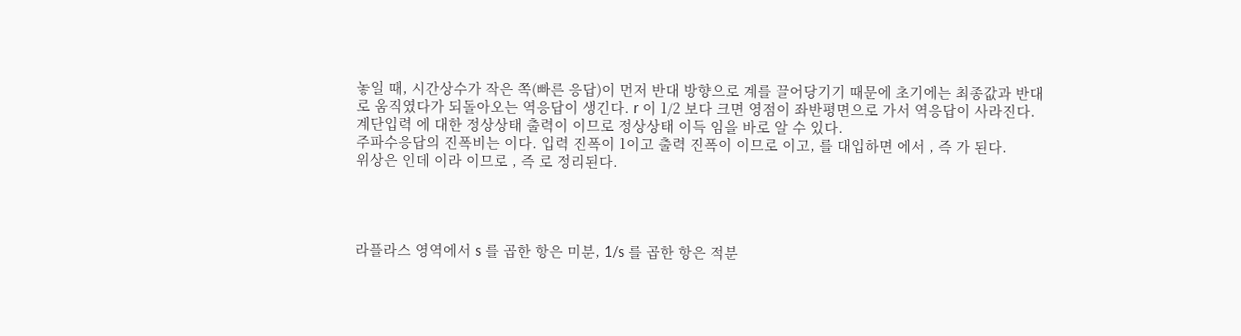놓일 때, 시간상수가 작은 쪽(빠른 응답)이 먼저 반대 방향으로 계를 끌어당기기 때문에 초기에는 최종값과 반대로 움직였다가 되돌아오는 역응답이 생긴다. r 이 1/2 보다 크면 영점이 좌반평면으로 가서 역응답이 사라진다.
계단입력 에 대한 정상상태 출력이 이므로 정상상태 이득 임을 바로 알 수 있다.
주파수응답의 진폭비는 이다. 입력 진폭이 1이고 출력 진폭이 이므로 이고, 를 대입하면 에서 , 즉 가 된다.
위상은 인데 이라 이므로 , 즉 로 정리된다.




라플라스 영역에서 s 를 곱한 항은 미분, 1/s 를 곱한 항은 적분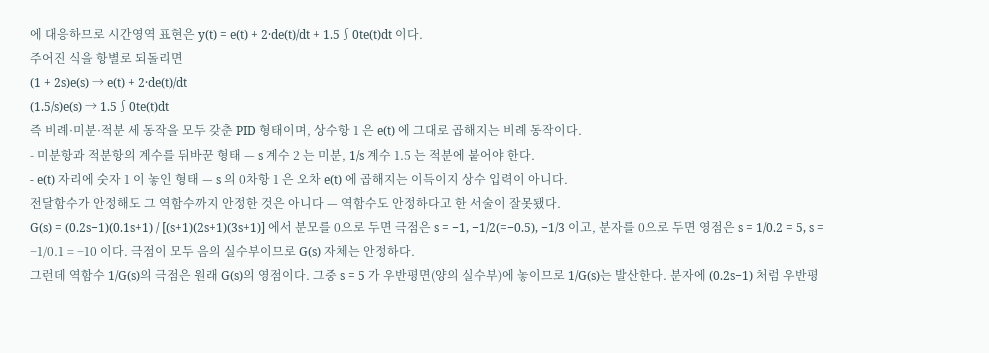에 대응하므로 시간영역 표현은 y(t) = e(t) + 2·de(t)/dt + 1.5∫0te(t)dt 이다.
주어진 식을 항별로 되돌리면
(1 + 2s)e(s) → e(t) + 2·de(t)/dt
(1.5/s)e(s) → 1.5∫0te(t)dt
즉 비례·미분·적분 세 동작을 모두 갖춘 PID 형태이며, 상수항 1 은 e(t) 에 그대로 곱해지는 비례 동작이다.
- 미분항과 적분항의 계수를 뒤바꾼 형태 — s 계수 2 는 미분, 1/s 계수 1.5 는 적분에 붙어야 한다.
- e(t) 자리에 숫자 1 이 놓인 형태 — s 의 0차항 1 은 오차 e(t) 에 곱해지는 이득이지 상수 입력이 아니다.
전달함수가 안정해도 그 역함수까지 안정한 것은 아니다 — 역함수도 안정하다고 한 서술이 잘못됐다.
G(s) = (0.2s−1)(0.1s+1) / [(s+1)(2s+1)(3s+1)] 에서 분모를 0으로 두면 극점은 s = −1, −1/2(=−0.5), −1/3 이고, 분자를 0으로 두면 영점은 s = 1/0.2 = 5, s = −1/0.1 = −10 이다. 극점이 모두 음의 실수부이므로 G(s) 자체는 안정하다.
그런데 역함수 1/G(s)의 극점은 원래 G(s)의 영점이다. 그중 s = 5 가 우반평면(양의 실수부)에 놓이므로 1/G(s)는 발산한다. 분자에 (0.2s−1) 처럼 우반평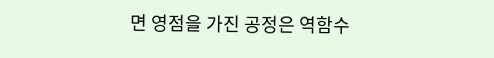면 영점을 가진 공정은 역함수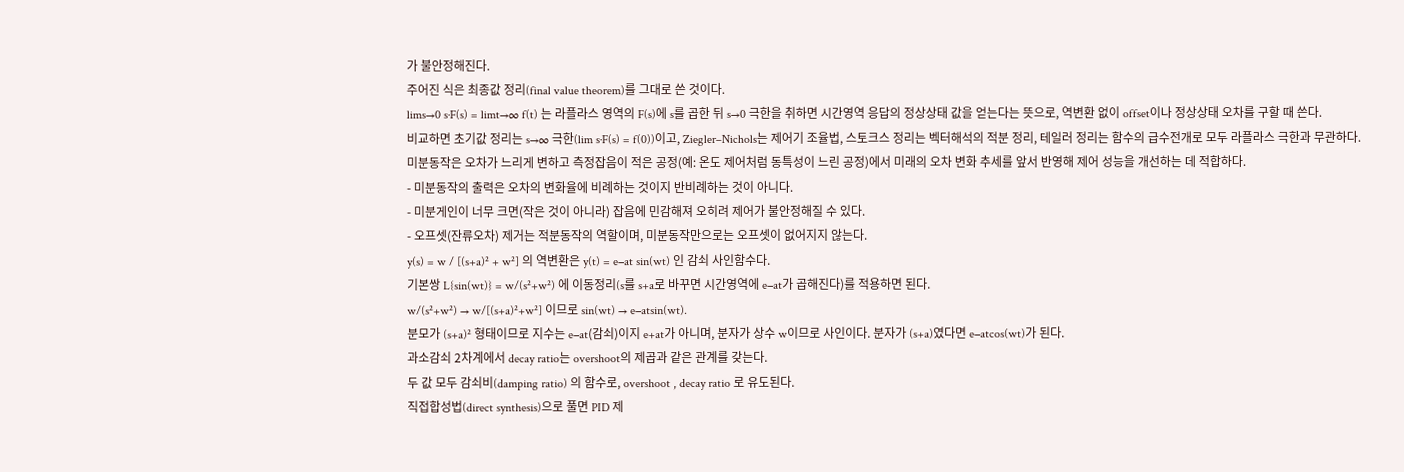가 불안정해진다.
주어진 식은 최종값 정리(final value theorem)를 그대로 쓴 것이다.
lims→0 s·F(s) = limt→∞ f(t) 는 라플라스 영역의 F(s)에 s를 곱한 뒤 s→0 극한을 취하면 시간영역 응답의 정상상태 값을 얻는다는 뜻으로, 역변환 없이 offset이나 정상상태 오차를 구할 때 쓴다.
비교하면 초기값 정리는 s→∞ 극한(lim s·F(s) = f(0))이고, Ziegler–Nichols는 제어기 조율법, 스토크스 정리는 벡터해석의 적분 정리, 테일러 정리는 함수의 급수전개로 모두 라플라스 극한과 무관하다.
미분동작은 오차가 느리게 변하고 측정잡음이 적은 공정(예: 온도 제어처럼 동특성이 느린 공정)에서 미래의 오차 변화 추세를 앞서 반영해 제어 성능을 개선하는 데 적합하다.
- 미분동작의 출력은 오차의 변화율에 비례하는 것이지 반비례하는 것이 아니다.
- 미분게인이 너무 크면(작은 것이 아니라) 잡음에 민감해져 오히려 제어가 불안정해질 수 있다.
- 오프셋(잔류오차) 제거는 적분동작의 역할이며, 미분동작만으로는 오프셋이 없어지지 않는다.
y(s) = w / [(s+a)² + w²] 의 역변환은 y(t) = e−at sin(wt) 인 감쇠 사인함수다.
기본쌍 L{sin(wt)} = w/(s²+w²) 에 이동정리(s를 s+a로 바꾸면 시간영역에 e−at가 곱해진다)를 적용하면 된다.
w/(s²+w²) → w/[(s+a)²+w²] 이므로 sin(wt) → e−atsin(wt).
분모가 (s+a)² 형태이므로 지수는 e−at(감쇠)이지 e+at가 아니며, 분자가 상수 w이므로 사인이다. 분자가 (s+a)였다면 e−atcos(wt)가 된다.
과소감쇠 2차계에서 decay ratio는 overshoot의 제곱과 같은 관계를 갖는다.
두 값 모두 감쇠비(damping ratio) 의 함수로, overshoot , decay ratio 로 유도된다.
직접합성법(direct synthesis)으로 풀면 PID 제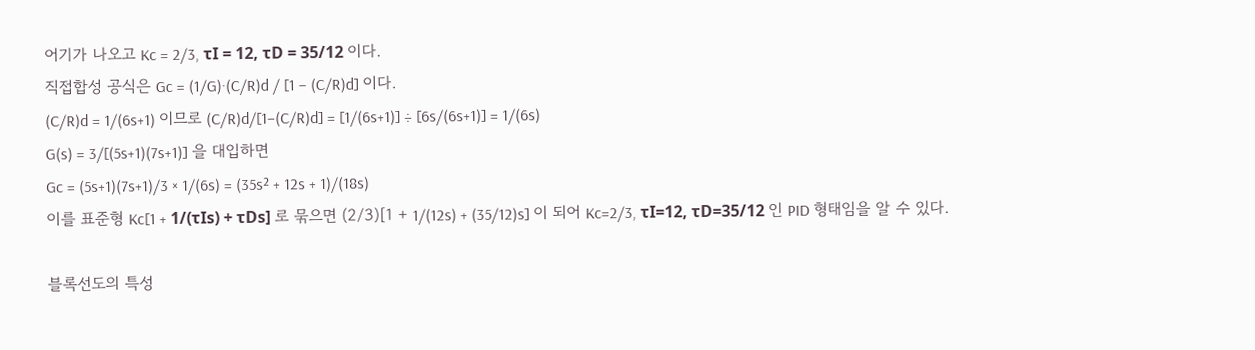어기가 나오고 Kc = 2/3, τI = 12, τD = 35/12 이다.
직접합성 공식은 Gc = (1/G)·(C/R)d / [1 − (C/R)d] 이다.
(C/R)d = 1/(6s+1) 이므로 (C/R)d/[1−(C/R)d] = [1/(6s+1)] ÷ [6s/(6s+1)] = 1/(6s)
G(s) = 3/[(5s+1)(7s+1)] 을 대입하면
Gc = (5s+1)(7s+1)/3 × 1/(6s) = (35s² + 12s + 1)/(18s)
이를 표준형 Kc[1 + 1/(τIs) + τDs] 로 묶으면 (2/3)[1 + 1/(12s) + (35/12)s] 이 되어 Kc=2/3, τI=12, τD=35/12 인 PID 형태임을 알 수 있다.

블록선도의 특성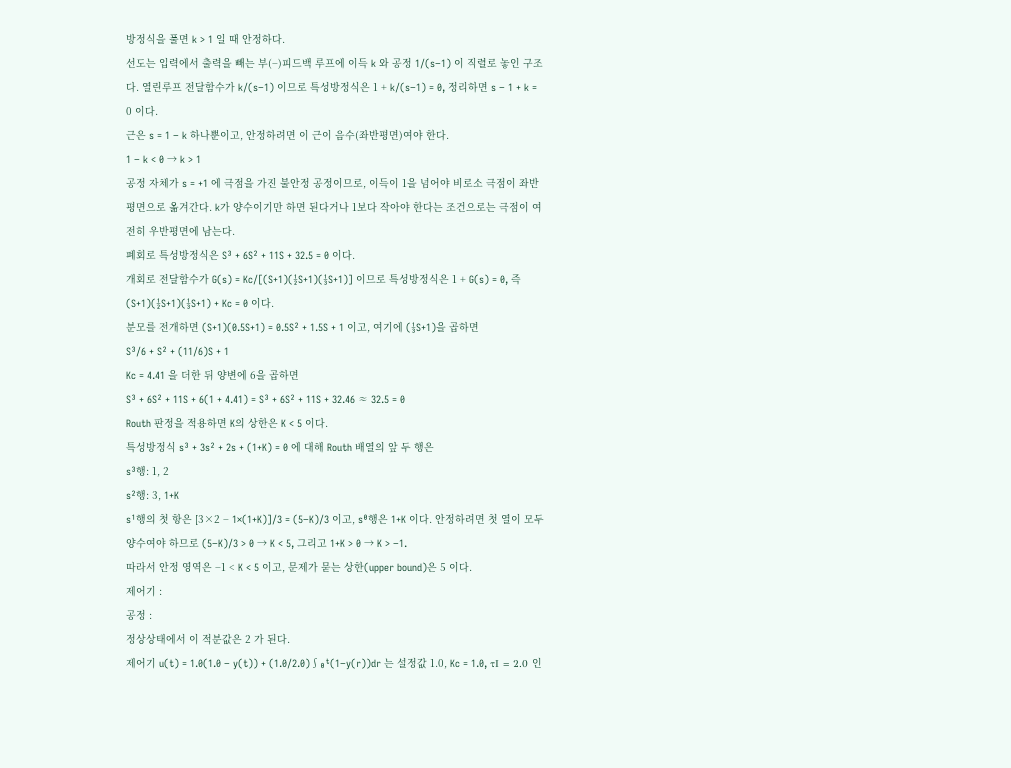방정식을 풀면 k > 1 일 때 안정하다.
선도는 입력에서 출력을 빼는 부(−)피드백 루프에 이득 k 와 공정 1/(s−1) 이 직렬로 놓인 구조다. 열린루프 전달함수가 k/(s−1) 이므로 특성방정식은 1 + k/(s−1) = 0, 정리하면 s − 1 + k = 0 이다.
근은 s = 1 − k 하나뿐이고, 안정하려면 이 근이 음수(좌반평면)여야 한다.
1 − k < 0 → k > 1
공정 자체가 s = +1 에 극점을 가진 불안정 공정이므로, 이득이 1을 넘어야 비로소 극점이 좌반평면으로 옮겨간다. k가 양수이기만 하면 된다거나 1보다 작아야 한다는 조건으로는 극점이 여전히 우반평면에 남는다.
폐회로 특성방정식은 S³ + 6S² + 11S + 32.5 = 0 이다.
개회로 전달함수가 G(s) = Kc/[(S+1)(½S+1)(⅓S+1)] 이므로 특성방정식은 1 + G(s) = 0, 즉 (S+1)(½S+1)(⅓S+1) + Kc = 0 이다.
분모를 전개하면 (S+1)(0.5S+1) = 0.5S² + 1.5S + 1 이고, 여기에 (⅓S+1)을 곱하면
S³/6 + S² + (11/6)S + 1
Kc = 4.41 을 더한 뒤 양변에 6을 곱하면
S³ + 6S² + 11S + 6(1 + 4.41) = S³ + 6S² + 11S + 32.46 ≈ 32.5 = 0
Routh 판정을 적용하면 K의 상한은 K < 5 이다.
특성방정식 s³ + 3s² + 2s + (1+K) = 0 에 대해 Routh 배열의 앞 두 행은
s³행: 1, 2
s²행: 3, 1+K
s¹행의 첫 항은 [3×2 − 1×(1+K)]/3 = (5−K)/3 이고, s⁰행은 1+K 이다. 안정하려면 첫 열이 모두 양수여야 하므로 (5−K)/3 > 0 → K < 5, 그리고 1+K > 0 → K > −1.
따라서 안정 영역은 −1 < K < 5 이고, 문제가 묻는 상한(upper bound)은 5 이다.
제어기 :
공정 :
정상상태에서 이 적분값은 2 가 된다.
제어기 u(t) = 1.0(1.0 − y(t)) + (1.0/2.0)∫₀ᵗ(1−y(r))dr 는 설정값 1.0, Kc = 1.0, τI = 2.0 인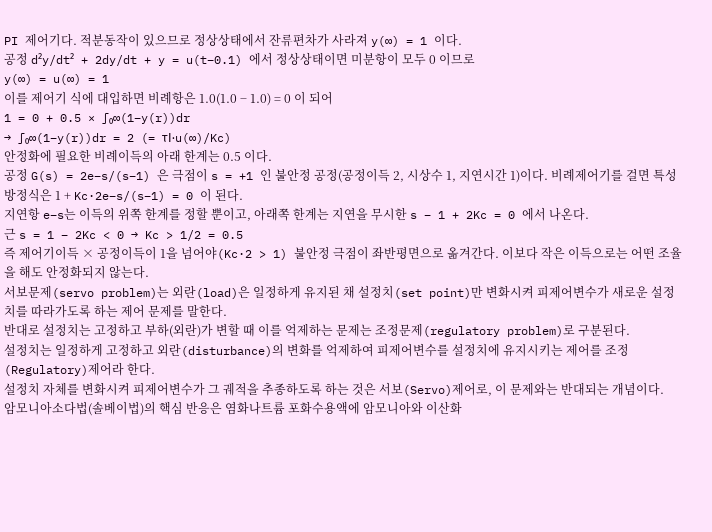PI 제어기다. 적분동작이 있으므로 정상상태에서 잔류편차가 사라져 y(∞) = 1 이다.
공정 d²y/dt² + 2dy/dt + y = u(t−0.1) 에서 정상상태이면 미분항이 모두 0 이므로
y(∞) = u(∞) = 1
이를 제어기 식에 대입하면 비례항은 1.0(1.0 − 1.0) = 0 이 되어
1 = 0 + 0.5 × ∫₀∞(1−y(r))dr
→ ∫₀∞(1−y(r))dr = 2 (= τI·u(∞)/Kc)
안정화에 필요한 비례이득의 아래 한계는 0.5 이다.
공정 G(s) = 2e−s/(s−1) 은 극점이 s = +1 인 불안정 공정(공정이득 2, 시상수 1, 지연시간 1)이다. 비례제어기를 걸면 특성방정식은 1 + Kc·2e−s/(s−1) = 0 이 된다.
지연항 e−s는 이득의 위쪽 한계를 정할 뿐이고, 아래쪽 한계는 지연을 무시한 s − 1 + 2Kc = 0 에서 나온다.
근 s = 1 − 2Kc < 0 → Kc > 1/2 = 0.5
즉 제어기이득 × 공정이득이 1을 넘어야(Kc·2 > 1) 불안정 극점이 좌반평면으로 옮겨간다. 이보다 작은 이득으로는 어떤 조율을 해도 안정화되지 않는다.
서보문제(servo problem)는 외란(load)은 일정하게 유지된 채 설정치(set point)만 변화시켜 피제어변수가 새로운 설정치를 따라가도록 하는 제어 문제를 말한다.
반대로 설정치는 고정하고 부하(외란)가 변할 때 이를 억제하는 문제는 조정문제(regulatory problem)로 구분된다.
설정치는 일정하게 고정하고 외란(disturbance)의 변화를 억제하여 피제어변수를 설정치에 유지시키는 제어를 조정(Regulatory)제어라 한다.
설정치 자체를 변화시켜 피제어변수가 그 궤적을 추종하도록 하는 것은 서보(Servo)제어로, 이 문제와는 반대되는 개념이다.
암모니아소다법(솔베이법)의 핵심 반응은 염화나트륨 포화수용액에 암모니아와 이산화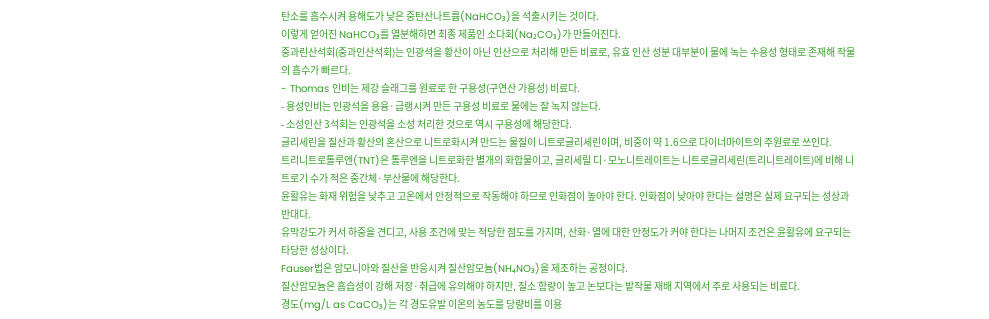탄소를 흡수시켜 용해도가 낮은 중탄산나트륨(NaHCO₃)을 석출시키는 것이다.
이렇게 얻어진 NaHCO₃를 열분해하면 최종 제품인 소다회(Na₂CO₃)가 만들어진다.
중과린산석회(중과인산석회)는 인광석을 황산이 아닌 인산으로 처리해 만든 비료로, 유효 인산 성분 대부분이 물에 녹는 수용성 형태로 존재해 작물의 흡수가 빠르다.
- Thomas 인비는 제강 슬래그를 원료로 한 구용성(구연산 가용성) 비료다.
- 용성인비는 인광석을 용융·급랭시켜 만든 구용성 비료로 물에는 잘 녹지 않는다.
- 소성인산 3석회는 인광석을 소성 처리한 것으로 역시 구용성에 해당한다.
글리세린을 질산과 황산의 혼산으로 니트로화시켜 만드는 물질이 니트로글리세린이며, 비중이 약 1.6으로 다이너마이트의 주원료로 쓰인다.
트리니트로톨루엔(TNT)은 톨루엔을 니트로화한 별개의 화합물이고, 글리세릴 디·모노니트레이트는 니트로글리세린(트리니트레이트)에 비해 니트로기 수가 적은 중간체·부산물에 해당한다.
윤활유는 화재 위험을 낮추고 고온에서 안정적으로 작동해야 하므로 인화점이 높아야 한다. 인화점이 낮아야 한다는 설명은 실제 요구되는 성상과 반대다.
유막강도가 커서 하중을 견디고, 사용 조건에 맞는 적당한 점도를 가지며, 산화·열에 대한 안정도가 커야 한다는 나머지 조건은 윤활유에 요구되는 타당한 성상이다.
Fauser법은 암모니아와 질산을 반응시켜 질산암모늄(NH₄NO₃)을 제조하는 공정이다.
질산암모늄은 흡습성이 강해 저장·취급에 유의해야 하지만, 질소 함량이 높고 논보다는 밭작물 재배 지역에서 주로 사용되는 비료다.
경도(mg/L as CaCO₃)는 각 경도유발 이온의 농도를 당량비를 이용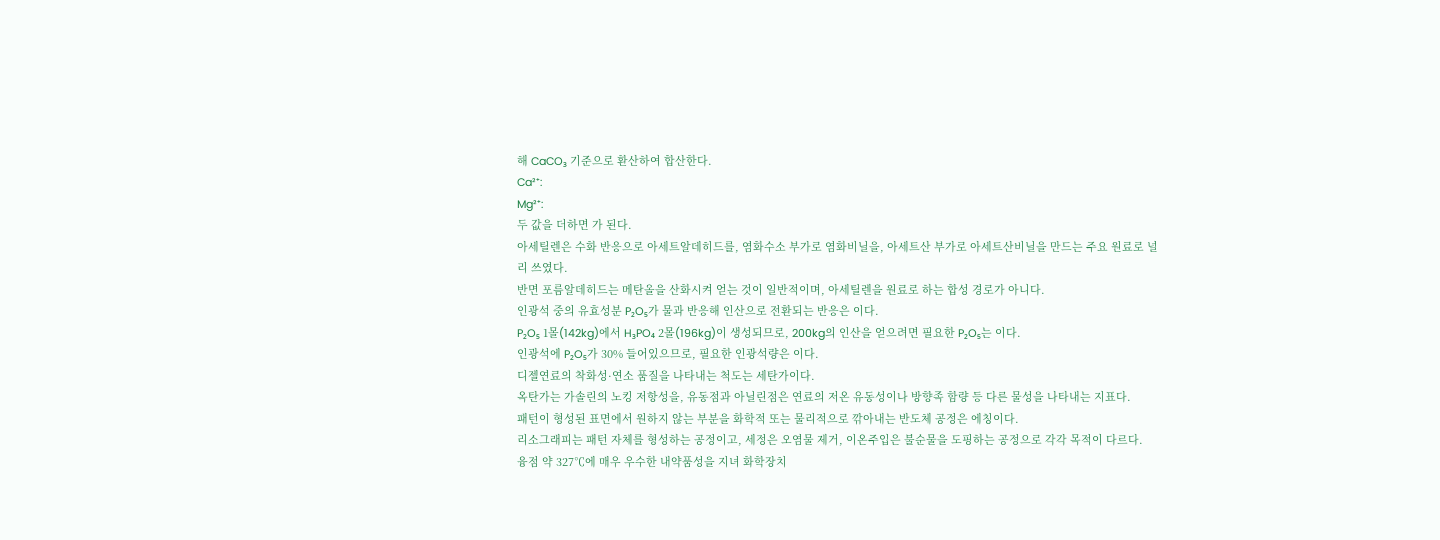해 CaCO₃ 기준으로 환산하여 합산한다.
Ca²⁺:
Mg²⁺:
두 값을 더하면 가 된다.
아세틸렌은 수화 반응으로 아세트알데히드를, 염화수소 부가로 염화비닐을, 아세트산 부가로 아세트산비닐을 만드는 주요 원료로 널리 쓰였다.
반면 포름알데히드는 메탄올을 산화시켜 얻는 것이 일반적이며, 아세틸렌을 원료로 하는 합성 경로가 아니다.
인광석 중의 유효성분 P₂O₅가 물과 반응해 인산으로 전환되는 반응은 이다.
P₂O₅ 1몰(142kg)에서 H₃PO₄ 2몰(196kg)이 생성되므로, 200kg의 인산을 얻으려면 필요한 P₂O₅는 이다.
인광석에 P₂O₅가 30% 들어있으므로, 필요한 인광석량은 이다.
디젤연료의 착화성·연소 품질을 나타내는 척도는 세탄가이다.
옥탄가는 가솔린의 노킹 저항성을, 유동점과 아닐린점은 연료의 저온 유동성이나 방향족 함량 등 다른 물성을 나타내는 지표다.
패턴이 형성된 표면에서 원하지 않는 부분을 화학적 또는 물리적으로 깎아내는 반도체 공정은 에칭이다.
리소그래피는 패턴 자체를 형성하는 공정이고, 세정은 오염물 제거, 이온주입은 불순물을 도핑하는 공정으로 각각 목적이 다르다.
융점 약 327℃에 매우 우수한 내약품성을 지녀 화학장치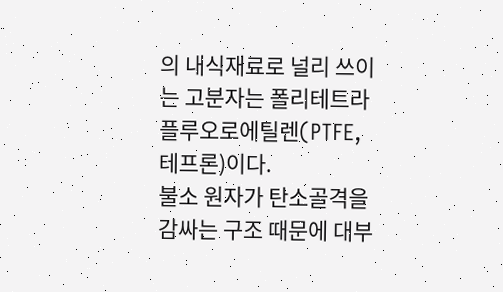의 내식재료로 널리 쓰이는 고분자는 폴리테트라플루오로에틸렌(PTFE, 테프론)이다.
불소 원자가 탄소골격을 감싸는 구조 때문에 대부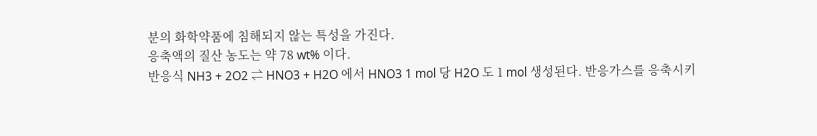분의 화학약품에 침해되지 않는 특성을 가진다.
응축액의 질산 농도는 약 78 wt% 이다.
반응식 NH3 + 2O2 ⇌ HNO3 + H2O 에서 HNO3 1 mol 당 H2O 도 1 mol 생성된다. 반응가스를 응축시키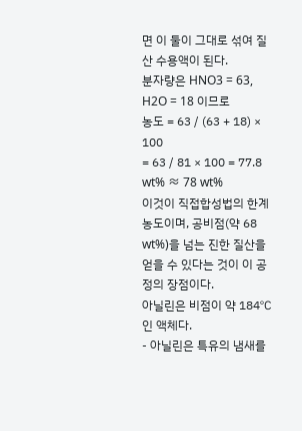면 이 둘이 그대로 섞여 질산 수용액이 된다.
분자량은 HNO3 = 63, H2O = 18 이므로
농도 = 63 / (63 + 18) × 100
= 63 / 81 × 100 = 77.8 wt% ≈ 78 wt%
이것이 직접합성법의 한계 농도이며, 공비점(약 68 wt%)을 넘는 진한 질산을 얻을 수 있다는 것이 이 공정의 장점이다.
아닐린은 비점이 약 184℃인 액체다.
- 아닐린은 특유의 냄새를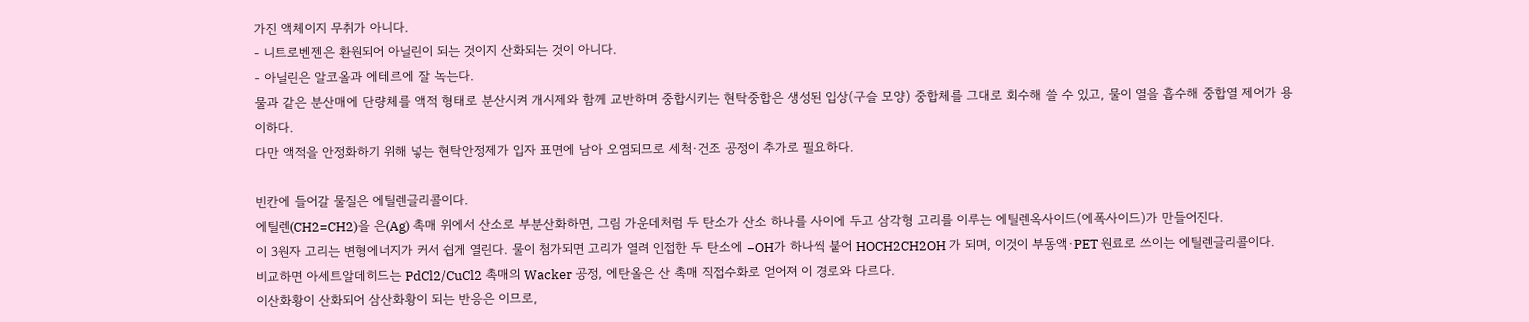가진 액체이지 무취가 아니다.
- 니트로벤젠은 환원되어 아닐린이 되는 것이지 산화되는 것이 아니다.
- 아닐린은 알코올과 에테르에 잘 녹는다.
물과 같은 분산매에 단량체를 액적 형태로 분산시켜 개시제와 함께 교반하며 중합시키는 현탁중합은 생성된 입상(구슬 모양) 중합체를 그대로 회수해 쓸 수 있고, 물이 열을 흡수해 중합열 제어가 용이하다.
다만 액적을 안정화하기 위해 넣는 현탁안정제가 입자 표면에 남아 오염되므로 세척·건조 공정이 추가로 필요하다.

빈칸에 들어갈 물질은 에틸렌글리콜이다.
에틸렌(CH2=CH2)을 은(Ag) 촉매 위에서 산소로 부분산화하면, 그림 가운데처럼 두 탄소가 산소 하나를 사이에 두고 삼각형 고리를 이루는 에틸렌옥사이드(에폭사이드)가 만들어진다.
이 3원자 고리는 변형에너지가 커서 쉽게 열린다. 물이 첨가되면 고리가 열려 인접한 두 탄소에 −OH가 하나씩 붙어 HOCH2CH2OH 가 되며, 이것이 부동액·PET 원료로 쓰이는 에틸렌글리콜이다.
비교하면 아세트알데히드는 PdCl2/CuCl2 촉매의 Wacker 공정, 에탄올은 산 촉매 직접수화로 얻어져 이 경로와 다르다.
이산화황이 산화되어 삼산화황이 되는 반응은 이므로,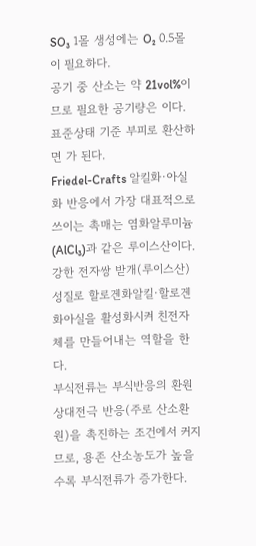SO₃ 1몰 생성에는 O₂ 0.5몰이 필요하다.
공기 중 산소는 약 21vol%이므로 필요한 공기량은 이다.
표준상태 기준 부피로 환산하면 가 된다.
Friedel-Crafts 알킬화·아실화 반응에서 가장 대표적으로 쓰이는 촉매는 염화알루미늄(AlCl₃)과 같은 루이스산이다.
강한 전자쌍 받개(루이스산) 성질로 할로겐화알킬·할로겐화아실을 활성화시켜 친전자체를 만들어내는 역할을 한다.
부식전류는 부식반응의 환원 상대전극 반응(주로 산소환원)을 촉진하는 조건에서 커지므로, 용존 산소농도가 높을수록 부식전류가 증가한다.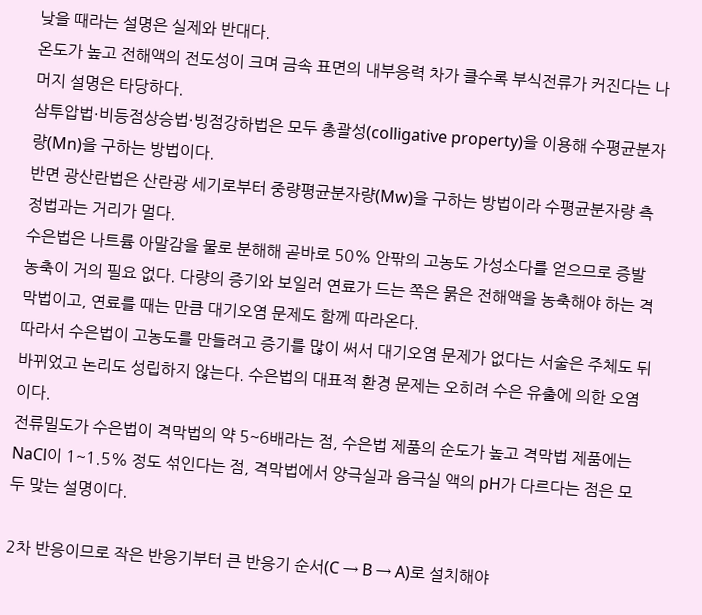낮을 때라는 설명은 실제와 반대다.
온도가 높고 전해액의 전도성이 크며 금속 표면의 내부응력 차가 클수록 부식전류가 커진다는 나머지 설명은 타당하다.
삼투압법·비등점상승법·빙점강하법은 모두 총괄성(colligative property)을 이용해 수평균분자량(Mn)을 구하는 방법이다.
반면 광산란법은 산란광 세기로부터 중량평균분자량(Mw)을 구하는 방법이라 수평균분자량 측정법과는 거리가 멀다.
수은법은 나트륨 아말감을 물로 분해해 곧바로 50% 안팎의 고농도 가성소다를 얻으므로 증발농축이 거의 필요 없다. 다량의 증기와 보일러 연료가 드는 쪽은 묽은 전해액을 농축해야 하는 격막법이고, 연료를 때는 만큼 대기오염 문제도 함께 따라온다.
따라서 수은법이 고농도를 만들려고 증기를 많이 써서 대기오염 문제가 없다는 서술은 주체도 뒤바뀌었고 논리도 성립하지 않는다. 수은법의 대표적 환경 문제는 오히려 수은 유출에 의한 오염이다.
전류밀도가 수은법이 격막법의 약 5~6배라는 점, 수은법 제품의 순도가 높고 격막법 제품에는 NaCl이 1~1.5% 정도 섞인다는 점, 격막법에서 양극실과 음극실 액의 pH가 다르다는 점은 모두 맞는 설명이다.

2차 반응이므로 작은 반응기부터 큰 반응기 순서(C → B → A)로 설치해야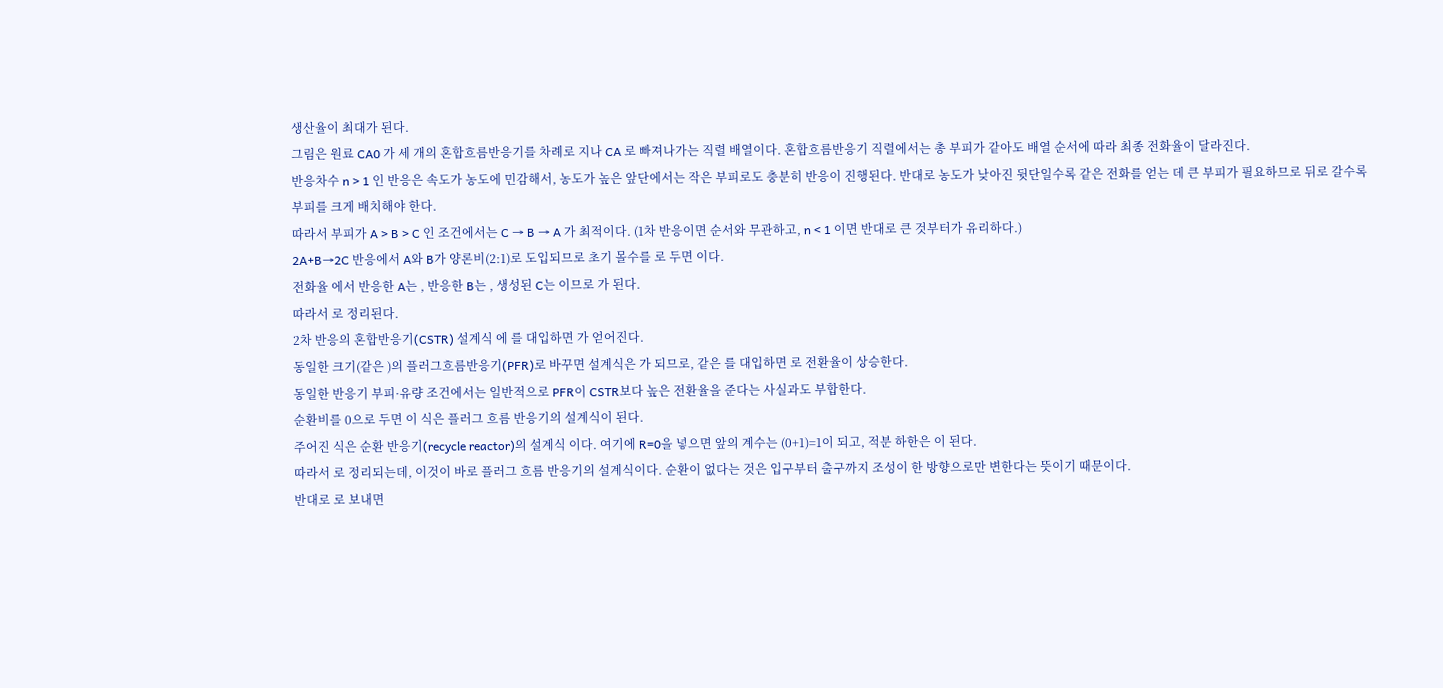생산율이 최대가 된다.
그림은 원료 CA0 가 세 개의 혼합흐름반응기를 차례로 지나 CA 로 빠져나가는 직렬 배열이다. 혼합흐름반응기 직렬에서는 총 부피가 같아도 배열 순서에 따라 최종 전화율이 달라진다.
반응차수 n > 1 인 반응은 속도가 농도에 민감해서, 농도가 높은 앞단에서는 작은 부피로도 충분히 반응이 진행된다. 반대로 농도가 낮아진 뒷단일수록 같은 전화를 얻는 데 큰 부피가 필요하므로 뒤로 갈수록 부피를 크게 배치해야 한다.
따라서 부피가 A > B > C 인 조건에서는 C → B → A 가 최적이다. (1차 반응이면 순서와 무관하고, n < 1 이면 반대로 큰 것부터가 유리하다.)
2A+B→2C 반응에서 A와 B가 양론비(2:1)로 도입되므로 초기 몰수를 로 두면 이다.
전화율 에서 반응한 A는 , 반응한 B는 , 생성된 C는 이므로 가 된다.
따라서 로 정리된다.
2차 반응의 혼합반응기(CSTR) 설계식 에 를 대입하면 가 얻어진다.
동일한 크기(같은 )의 플러그흐름반응기(PFR)로 바꾸면 설계식은 가 되므로, 같은 를 대입하면 로 전환율이 상승한다.
동일한 반응기 부피·유량 조건에서는 일반적으로 PFR이 CSTR보다 높은 전환율을 준다는 사실과도 부합한다.
순환비를 0으로 두면 이 식은 플러그 흐름 반응기의 설계식이 된다.
주어진 식은 순환 반응기(recycle reactor)의 설계식 이다. 여기에 R=0을 넣으면 앞의 계수는 (0+1)=1이 되고, 적분 하한은 이 된다.
따라서 로 정리되는데, 이것이 바로 플러그 흐름 반응기의 설계식이다. 순환이 없다는 것은 입구부터 출구까지 조성이 한 방향으로만 변한다는 뜻이기 때문이다.
반대로 로 보내면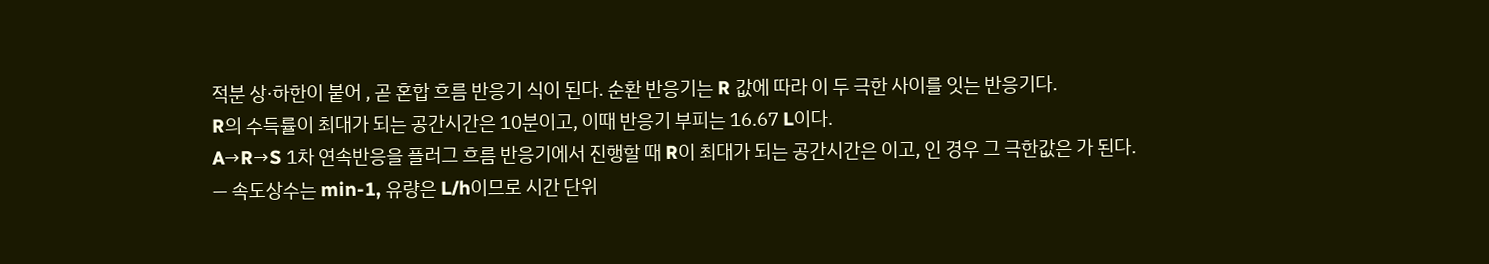적분 상·하한이 붙어 , 곧 혼합 흐름 반응기 식이 된다. 순환 반응기는 R 값에 따라 이 두 극한 사이를 잇는 반응기다.
R의 수득률이 최대가 되는 공간시간은 10분이고, 이때 반응기 부피는 16.67 L이다.
A→R→S 1차 연속반응을 플러그 흐름 반응기에서 진행할 때 R이 최대가 되는 공간시간은 이고, 인 경우 그 극한값은 가 된다.
— 속도상수는 min-1, 유량은 L/h이므로 시간 단위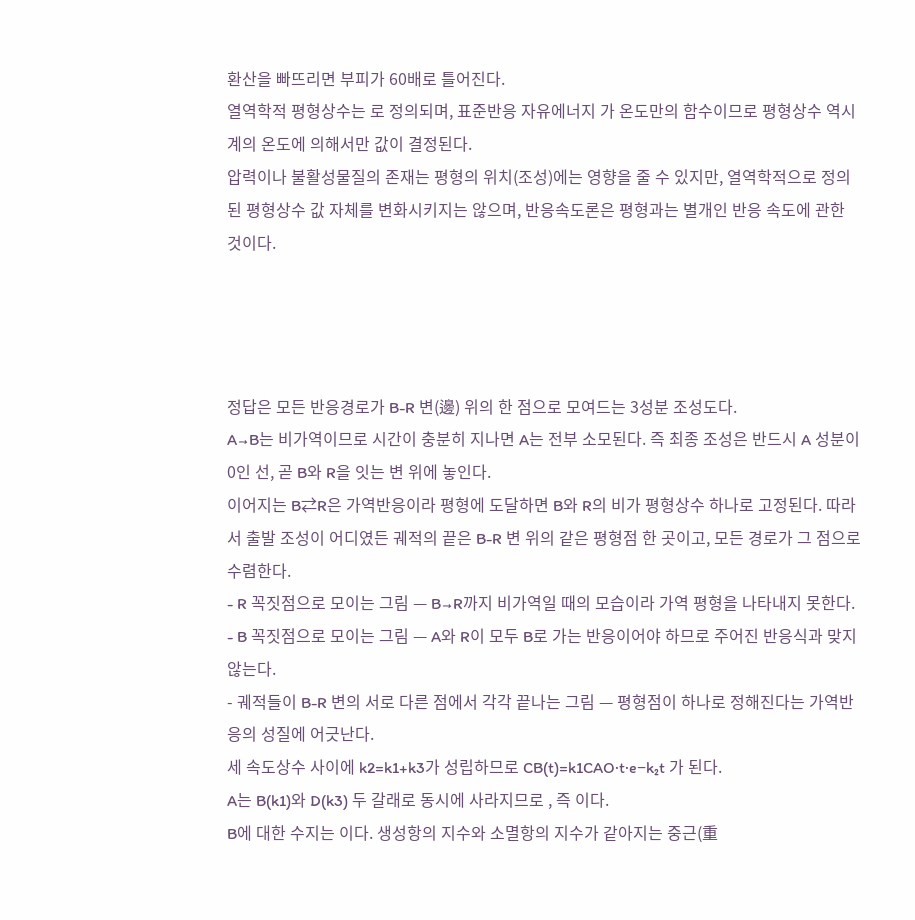환산을 빠뜨리면 부피가 60배로 틀어진다.
열역학적 평형상수는 로 정의되며, 표준반응 자유에너지 가 온도만의 함수이므로 평형상수 역시 계의 온도에 의해서만 값이 결정된다.
압력이나 불활성물질의 존재는 평형의 위치(조성)에는 영향을 줄 수 있지만, 열역학적으로 정의된 평형상수 값 자체를 변화시키지는 않으며, 반응속도론은 평형과는 별개인 반응 속도에 관한 것이다.




정답은 모든 반응경로가 B-R 변(邊) 위의 한 점으로 모여드는 3성분 조성도다.
A→B는 비가역이므로 시간이 충분히 지나면 A는 전부 소모된다. 즉 최종 조성은 반드시 A 성분이 0인 선, 곧 B와 R을 잇는 변 위에 놓인다.
이어지는 B⇄R은 가역반응이라 평형에 도달하면 B와 R의 비가 평형상수 하나로 고정된다. 따라서 출발 조성이 어디였든 궤적의 끝은 B-R 변 위의 같은 평형점 한 곳이고, 모든 경로가 그 점으로 수렴한다.
- R 꼭짓점으로 모이는 그림 — B→R까지 비가역일 때의 모습이라 가역 평형을 나타내지 못한다.
- B 꼭짓점으로 모이는 그림 — A와 R이 모두 B로 가는 반응이어야 하므로 주어진 반응식과 맞지 않는다.
- 궤적들이 B-R 변의 서로 다른 점에서 각각 끝나는 그림 — 평형점이 하나로 정해진다는 가역반응의 성질에 어긋난다.
세 속도상수 사이에 k2=k1+k3가 성립하므로 CB(t)=k1CAO·t·e−k₂t 가 된다.
A는 B(k1)와 D(k3) 두 갈래로 동시에 사라지므로 , 즉 이다.
B에 대한 수지는 이다. 생성항의 지수와 소멸항의 지수가 같아지는 중근(重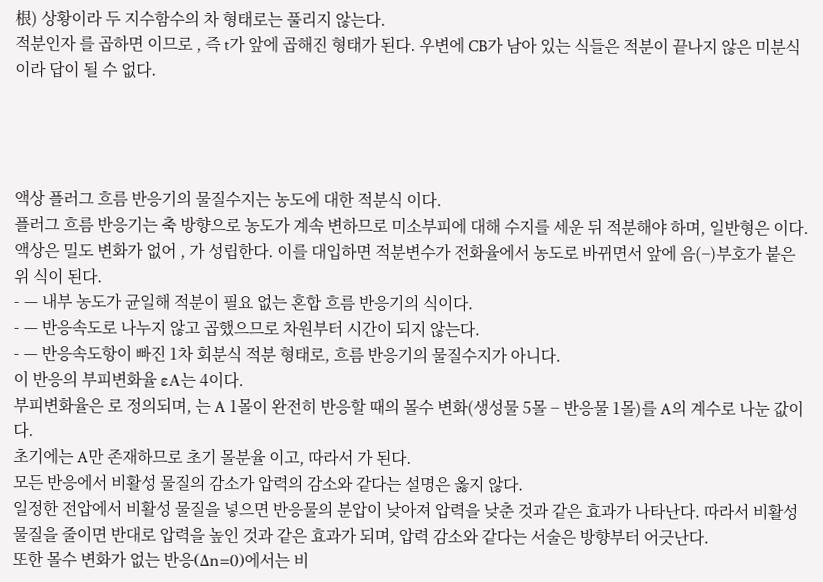根) 상황이라 두 지수함수의 차 형태로는 풀리지 않는다.
적분인자 를 곱하면 이므로 , 즉 t가 앞에 곱해진 형태가 된다. 우변에 CB가 남아 있는 식들은 적분이 끝나지 않은 미분식이라 답이 될 수 없다.




액상 플러그 흐름 반응기의 물질수지는 농도에 대한 적분식 이다.
플러그 흐름 반응기는 축 방향으로 농도가 계속 변하므로 미소부피에 대해 수지를 세운 뒤 적분해야 하며, 일반형은 이다.
액상은 밀도 변화가 없어 , 가 성립한다. 이를 대입하면 적분변수가 전화율에서 농도로 바뀌면서 앞에 음(−)부호가 붙은 위 식이 된다.
- — 내부 농도가 균일해 적분이 필요 없는 혼합 흐름 반응기의 식이다.
- — 반응속도로 나누지 않고 곱했으므로 차원부터 시간이 되지 않는다.
- — 반응속도항이 빠진 1차 회분식 적분 형태로, 흐름 반응기의 물질수지가 아니다.
이 반응의 부피변화율 εA는 4이다.
부피변화율은 로 정의되며, 는 A 1몰이 완전히 반응할 때의 몰수 변화(생성물 5몰 − 반응물 1몰)를 A의 계수로 나눈 값이다.
초기에는 A만 존재하므로 초기 몰분율 이고, 따라서 가 된다.
모든 반응에서 비활성 물질의 감소가 압력의 감소와 같다는 설명은 옳지 않다.
일정한 전압에서 비활성 물질을 넣으면 반응물의 분압이 낮아져 압력을 낮춘 것과 같은 효과가 나타난다. 따라서 비활성 물질을 줄이면 반대로 압력을 높인 것과 같은 효과가 되며, 압력 감소와 같다는 서술은 방향부터 어긋난다.
또한 몰수 변화가 없는 반응(Δn=0)에서는 비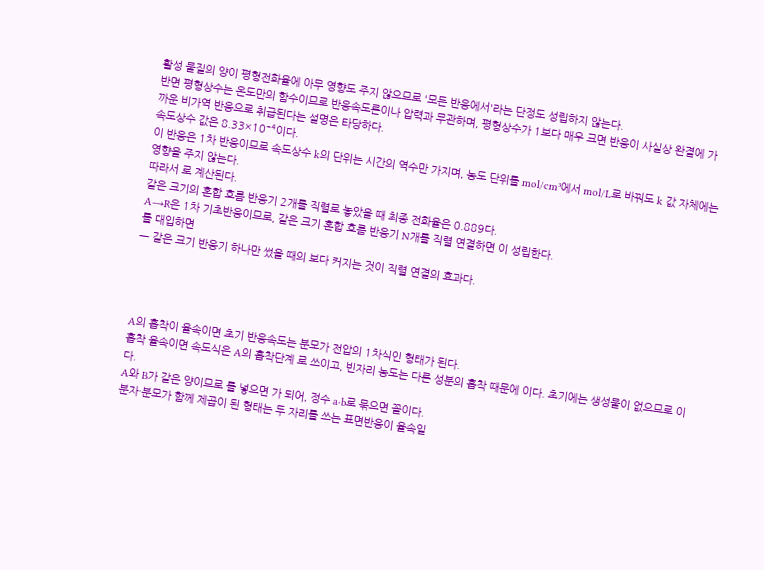활성 물질의 양이 평형전화율에 아무 영향도 주지 않으므로 '모든 반응에서'라는 단정도 성립하지 않는다.
반면 평형상수는 온도만의 함수이므로 반응속도론이나 압력과 무관하며, 평형상수가 1보다 매우 크면 반응이 사실상 완결에 가까운 비가역 반응으로 취급된다는 설명은 타당하다.
속도상수 값은 8.33×10⁻⁴이다.
이 반응은 1차 반응이므로 속도상수 k의 단위는 시간의 역수만 가지며, 농도 단위를 mol/cm³에서 mol/L로 바꿔도 k 값 자체에는 영향을 주지 않는다.
따라서 로 계산된다.
같은 크기의 혼합 흐름 반응기 2개를 직렬로 놓았을 때 최종 전화율은 0.889다.
A→R은 1차 기초반응이므로, 같은 크기 혼합 흐름 반응기 N개를 직렬 연결하면 이 성립한다.
를 대입하면
— 같은 크기 반응기 하나만 썼을 때의 보다 커지는 것이 직렬 연결의 효과다.




A의 흡착이 율속이면 초기 반응속도는 분모가 전압의 1차식인 형태가 된다.
흡착 율속이면 속도식은 A의 흡착단계 로 쓰이고, 빈자리 농도는 다른 성분의 흡착 때문에 이다. 초기에는 생성물이 없으므로 이다.
A와 B가 같은 양이므로 를 넣으면 가 되어, 정수 a·b로 묶으면 꼴이다.
분자·분모가 함께 제곱이 된 형태는 두 자리를 쓰는 표면반응이 율속일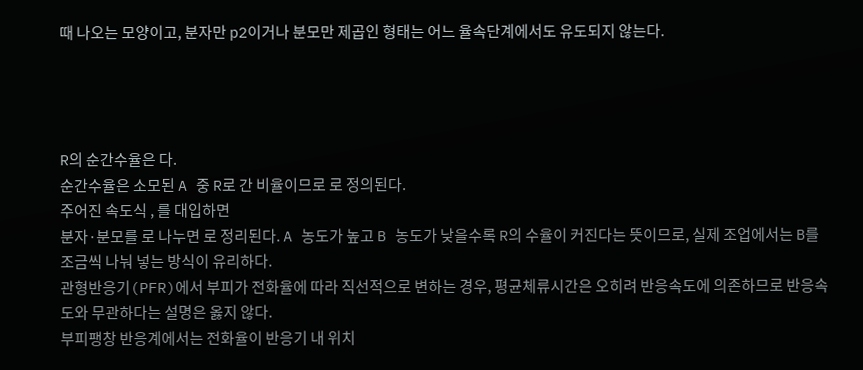때 나오는 모양이고, 분자만 p2이거나 분모만 제곱인 형태는 어느 율속단계에서도 유도되지 않는다.




R의 순간수율은 다.
순간수율은 소모된 A 중 R로 간 비율이므로 로 정의된다.
주어진 속도식 , 를 대입하면
분자·분모를 로 나누면 로 정리된다. A 농도가 높고 B 농도가 낮을수록 R의 수율이 커진다는 뜻이므로, 실제 조업에서는 B를 조금씩 나눠 넣는 방식이 유리하다.
관형반응기(PFR)에서 부피가 전화율에 따라 직선적으로 변하는 경우, 평균체류시간은 오히려 반응속도에 의존하므로 반응속도와 무관하다는 설명은 옳지 않다.
부피팽창 반응계에서는 전화율이 반응기 내 위치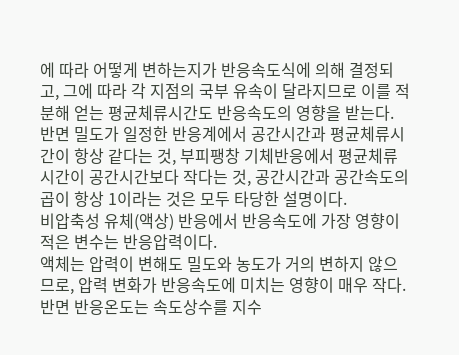에 따라 어떻게 변하는지가 반응속도식에 의해 결정되고, 그에 따라 각 지점의 국부 유속이 달라지므로 이를 적분해 얻는 평균체류시간도 반응속도의 영향을 받는다.
반면 밀도가 일정한 반응계에서 공간시간과 평균체류시간이 항상 같다는 것, 부피팽창 기체반응에서 평균체류시간이 공간시간보다 작다는 것, 공간시간과 공간속도의 곱이 항상 1이라는 것은 모두 타당한 설명이다.
비압축성 유체(액상) 반응에서 반응속도에 가장 영향이 적은 변수는 반응압력이다.
액체는 압력이 변해도 밀도와 농도가 거의 변하지 않으므로, 압력 변화가 반응속도에 미치는 영향이 매우 작다.
반면 반응온도는 속도상수를 지수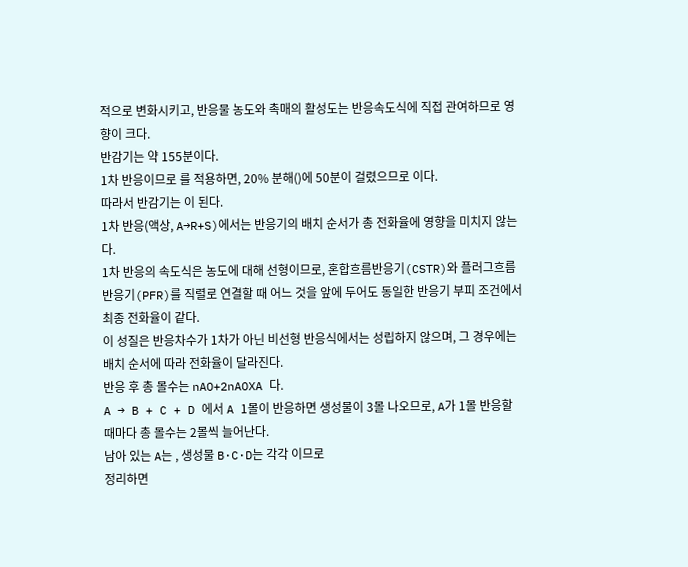적으로 변화시키고, 반응물 농도와 촉매의 활성도는 반응속도식에 직접 관여하므로 영향이 크다.
반감기는 약 155분이다.
1차 반응이므로 를 적용하면, 20% 분해()에 50분이 걸렸으므로 이다.
따라서 반감기는 이 된다.
1차 반응(액상, A→R+S)에서는 반응기의 배치 순서가 총 전화율에 영향을 미치지 않는다.
1차 반응의 속도식은 농도에 대해 선형이므로, 혼합흐름반응기(CSTR)와 플러그흐름반응기(PFR)를 직렬로 연결할 때 어느 것을 앞에 두어도 동일한 반응기 부피 조건에서 최종 전화율이 같다.
이 성질은 반응차수가 1차가 아닌 비선형 반응식에서는 성립하지 않으며, 그 경우에는 배치 순서에 따라 전화율이 달라진다.
반응 후 총 몰수는 nAO+2nAOXA 다.
A → B + C + D 에서 A 1몰이 반응하면 생성물이 3몰 나오므로, A가 1몰 반응할 때마다 총 몰수는 2몰씩 늘어난다.
남아 있는 A는 , 생성물 B·C·D는 각각 이므로
정리하면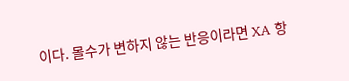이다. 몰수가 변하지 않는 반응이라면 XA 항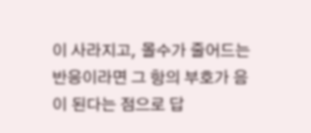이 사라지고, 몰수가 줄어드는 반응이라면 그 항의 부호가 음이 된다는 점으로 답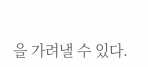을 가려낼 수 있다.